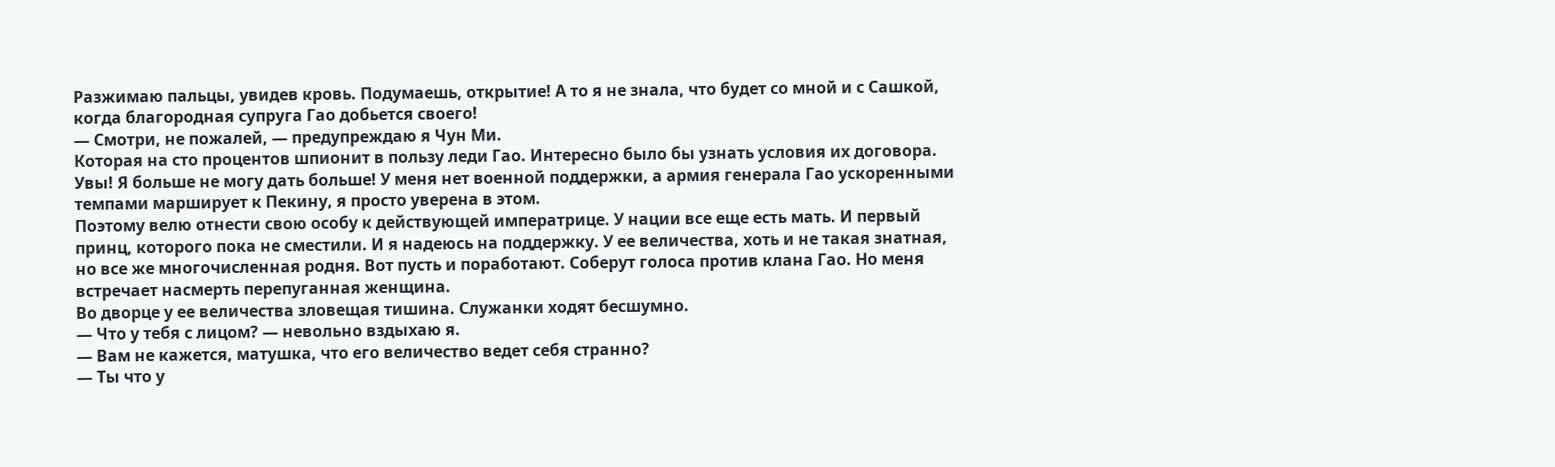Разжимаю пальцы, увидев кровь. Подумаешь, открытие! А то я не знала, что будет со мной и с Сашкой, когда благородная супруга Гао добьется своего!
— Смотри, не пожалей, — предупреждаю я Чун Ми.
Которая на сто процентов шпионит в пользу леди Гао. Интересно было бы узнать условия их договора. Увы! Я больше не могу дать больше! У меня нет военной поддержки, а армия генерала Гао ускоренными темпами марширует к Пекину, я просто уверена в этом.
Поэтому велю отнести свою особу к действующей императрице. У нации все еще есть мать. И первый принц, которого пока не сместили. И я надеюсь на поддержку. У ее величества, хоть и не такая знатная, но все же многочисленная родня. Вот пусть и поработают. Соберут голоса против клана Гао. Но меня встречает насмерть перепуганная женщина.
Во дворце у ее величества зловещая тишина. Служанки ходят бесшумно.
— Что у тебя с лицом? — невольно вздыхаю я.
— Вам не кажется, матушка, что его величество ведет себя странно?
— Ты что у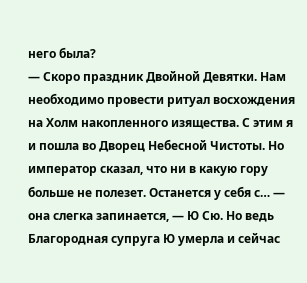него была?
— Скоро праздник Двойной Девятки. Нам необходимо провести ритуал восхождения на Холм накопленного изящества. С этим я и пошла во Дворец Небесной Чистоты. Но император сказал, что ни в какую гору больше не полезет. Останется у себя с… — она слегка запинается, — Ю Сю. Но ведь Благородная супруга Ю умерла и сейчас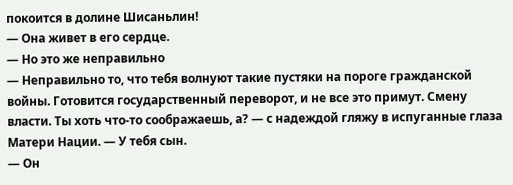покоится в долине Шисаньлин!
— Она живет в его сердце.
— Но это же неправильно
— Неправильно то, что тебя волнуют такие пустяки на пороге гражданской войны. Готовится государственный переворот, и не все это примут. Смену власти. Ты хоть что-то соображаешь, а? — с надеждой гляжу в испуганные глаза Матери Нации. — У тебя сын.
— Он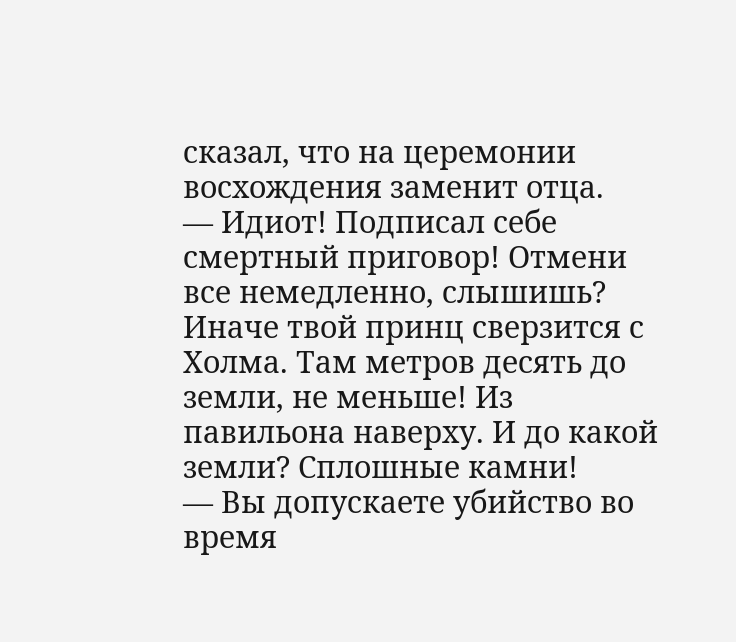сказал, что на церемонии восхождения заменит отца.
— Идиот! Подписал себе смертный приговор! Отмени все немедленно, слышишь? Иначе твой принц сверзится с Холма. Там метров десять до земли, не меньше! Из павильона наверху. И до какой земли? Сплошные камни!
— Вы допускаете убийство во время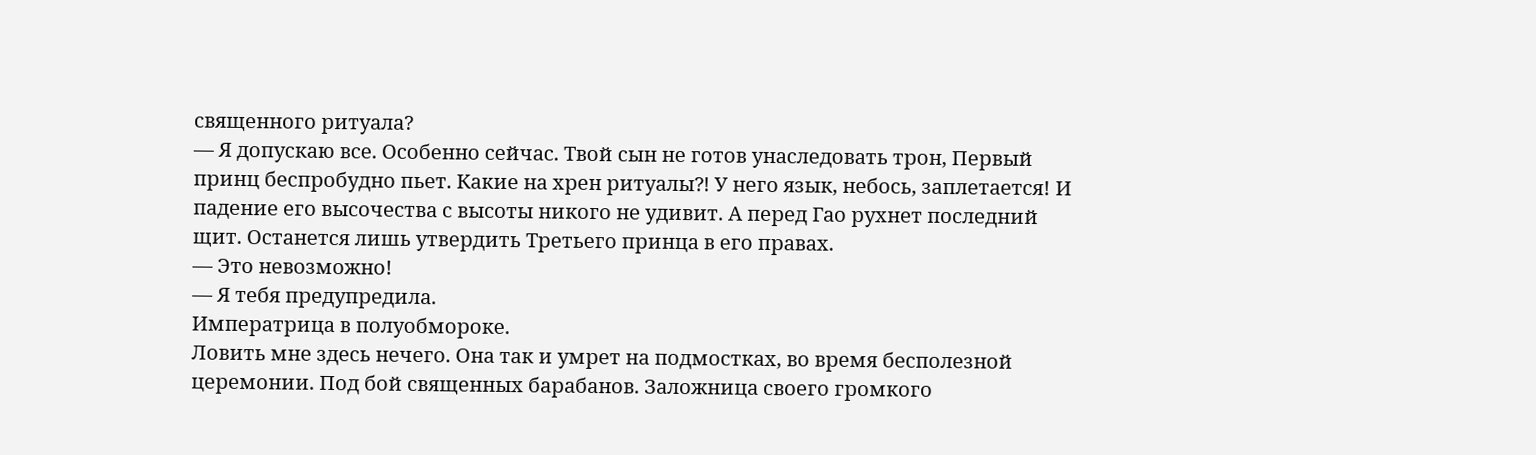священного ритуала?
— Я допускаю все. Особенно сейчас. Твой сын не готов унаследовать трон, Первый принц беспробудно пьет. Какие на хрен ритуалы⁈ У него язык, небось, заплетается! И падение его высочества с высоты никого не удивит. А перед Гао рухнет последний щит. Останется лишь утвердить Третьего принца в его правах.
— Это невозможно!
— Я тебя предупредила.
Императрица в полуобмороке.
Ловить мне здесь нечего. Она так и умрет на подмостках, во время бесполезной церемонии. Под бой священных барабанов. Заложница своего громкого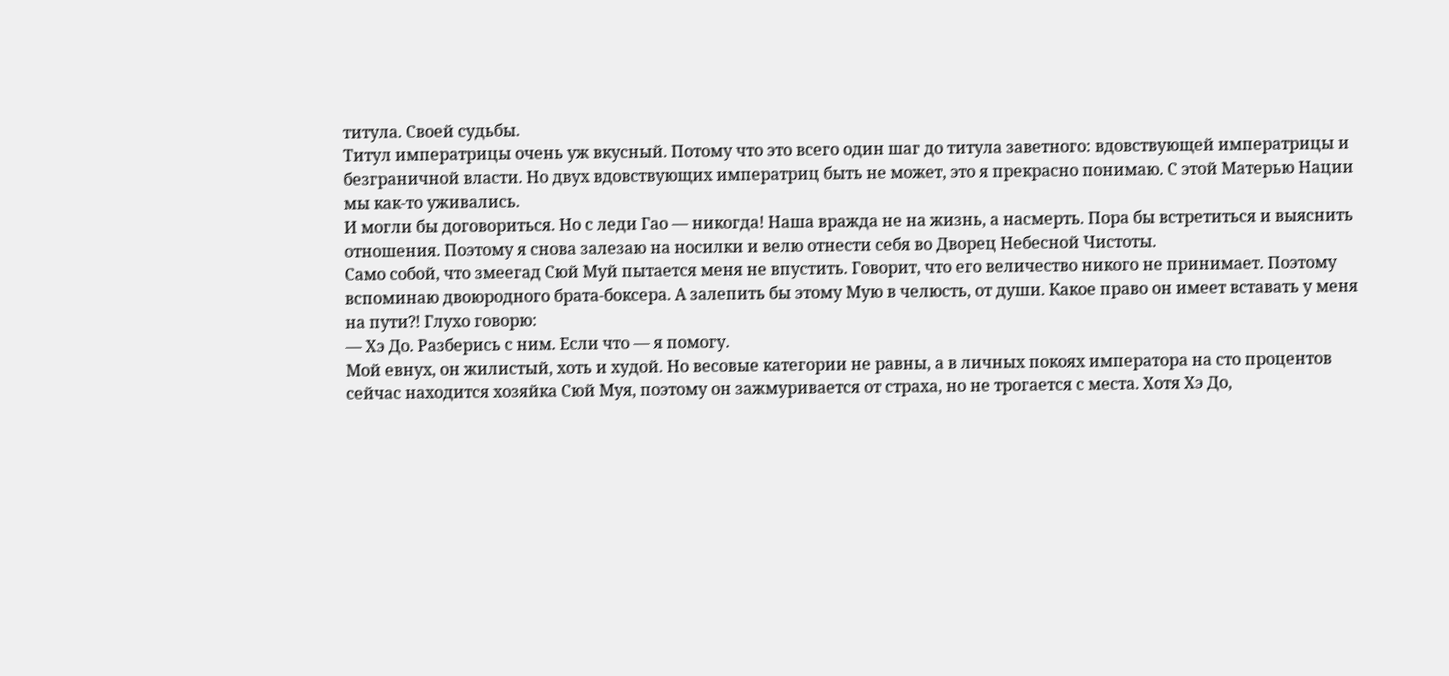титула. Своей судьбы.
Титул императрицы очень уж вкусный. Потому что это всего один шаг до титула заветного: вдовствующей императрицы и безграничной власти. Но двух вдовствующих императриц быть не может, это я прекрасно понимаю. С этой Матерью Нации мы как-то уживались.
И могли бы договориться. Но с леди Гао — никогда! Наша вражда не на жизнь, а насмерть. Пора бы встретиться и выяснить отношения. Поэтому я снова залезаю на носилки и велю отнести себя во Дворец Небесной Чистоты.
Само собой, что змеегад Сюй Муй пытается меня не впустить. Говорит, что его величество никого не принимает. Поэтому вспоминаю двоюродного брата-боксера. А залепить бы этому Мую в челюсть, от души. Какое право он имеет вставать у меня на пути⁈ Глухо говорю:
— Хэ До. Разберись с ним. Если что — я помогу.
Мой евнух, он жилистый, хоть и худой. Но весовые категории не равны, а в личных покоях императора на сто процентов сейчас находится хозяйка Сюй Муя, поэтому он зажмуривается от страха, но не трогается с места. Хотя Хэ До,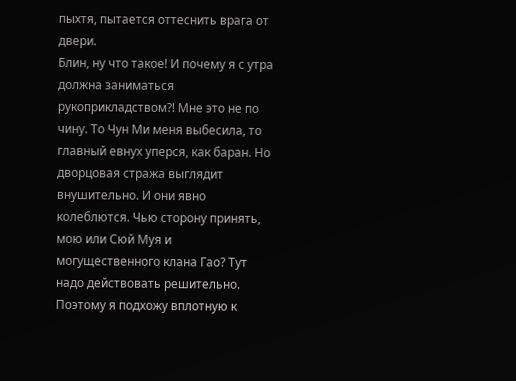пыхтя, пытается оттеснить врага от двери.
Блин, ну что такое! И почему я с утра должна заниматься рукоприкладством⁈ Мне это не по чину. То Чун Ми меня выбесила, то главный евнух уперся, как баран. Но дворцовая стража выглядит внушительно. И они явно колеблются. Чью сторону принять, мою или Сюй Муя и могущественного клана Гао? Тут надо действовать решительно.
Поэтому я подхожу вплотную к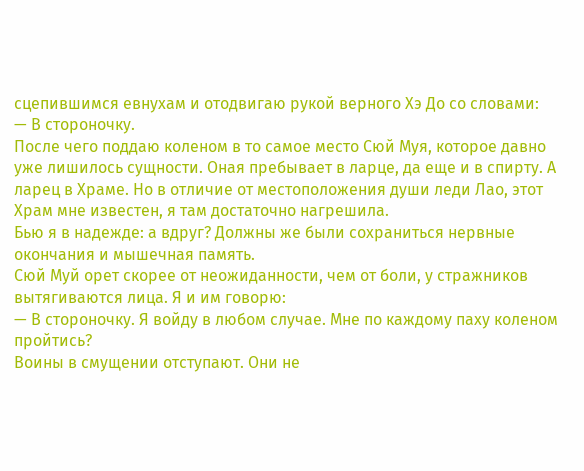сцепившимся евнухам и отодвигаю рукой верного Хэ До со словами:
— В стороночку.
После чего поддаю коленом в то самое место Сюй Муя, которое давно уже лишилось сущности. Оная пребывает в ларце, да еще и в спирту. А ларец в Храме. Но в отличие от местоположения души леди Лао, этот Храм мне известен, я там достаточно нагрешила.
Бью я в надежде: а вдруг? Должны же были сохраниться нервные окончания и мышечная память.
Сюй Муй орет скорее от неожиданности, чем от боли, у стражников вытягиваются лица. Я и им говорю:
— В стороночку. Я войду в любом случае. Мне по каждому паху коленом пройтись?
Воины в смущении отступают. Они не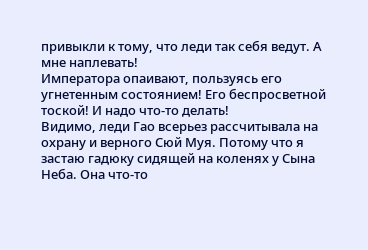привыкли к тому, что леди так себя ведут. А мне наплевать!
Императора опаивают, пользуясь его угнетенным состоянием! Его беспросветной тоской! И надо что-то делать!
Видимо, леди Гао всерьез рассчитывала на охрану и верного Сюй Муя. Потому что я застаю гадюку сидящей на коленях у Сына Неба. Она что-то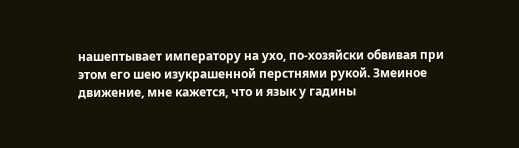нашептывает императору на ухо, по-хозяйски обвивая при этом его шею изукрашенной перстнями рукой. Змеиное движение, мне кажется, что и язык у гадины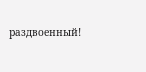раздвоенный!